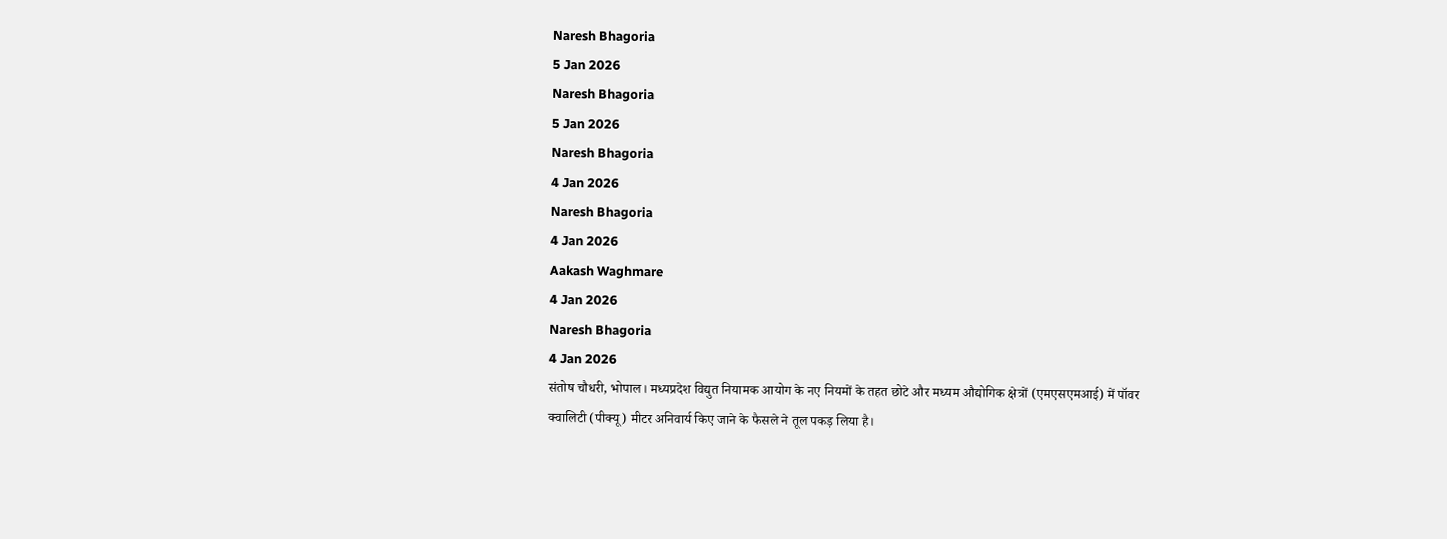Naresh Bhagoria
5 Jan 2026
Naresh Bhagoria
5 Jan 2026
Naresh Bhagoria
4 Jan 2026
Naresh Bhagoria
4 Jan 2026
Aakash Waghmare
4 Jan 2026
Naresh Bhagoria
4 Jan 2026
संतोष चौधरी, भोपाल। मध्यप्रदेश विद्युत नियामक आयोग के नए नियमों के तहत छोटे और मध्यम औद्योगिक क्षेत्रों (एमएसएमआई) में पॉवर क्वालिटी (पीक्यू) मीटर अनिवार्य किए जाने के फैसले ने तूल पकड़ लिया है।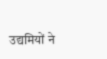उद्यमियों ने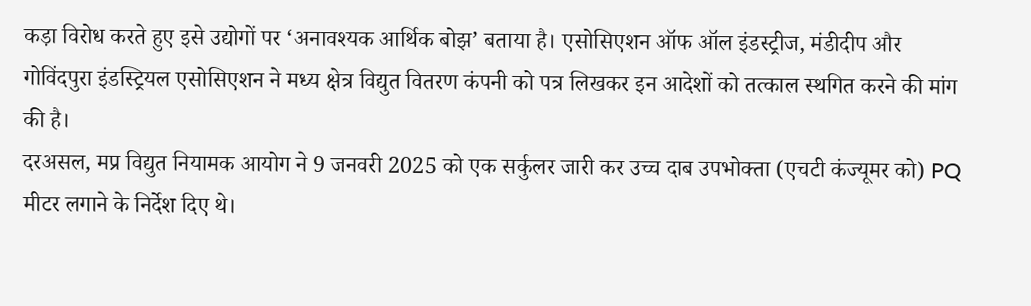कड़ा विरोध करते हुए इसे उद्योगों पर ‘अनावश्यक आर्थिक बोझ’ बताया है। एसोसिएशन ऑफ ऑल इंडस्ट्रीज, मंडीदीप और गोविंदपुरा इंडस्ट्रियल एसोसिएशन ने मध्य क्षेत्र विद्युत वितरण कंपनी को पत्र लिखकर इन आदेशों को तत्काल स्थगित करने की मांग की है।
दरअसल, मप्र विद्युत नियामक आयोग ने 9 जनवरी 2025 को एक सर्कुलर जारी कर उच्च दाब उपभोक्ता (एचटी कंज्यूमर को) PQ मीटर लगाने के निर्देश दिए थे।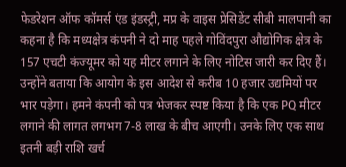फेडरेशन ऑफ कॉमर्स एंड इंडस्ट्री, मप्र के वाइस प्रेसिडेंट सीबी मालपानी का कहना है कि मध्यक्षेत्र कंपनी ने दो माह पहले गोविंदपुरा औद्योगिक क्षेत्र के 157 एचटी कंज्यूमर को यह मीटर लगाने के लिए नोटिस जारी कर दिए हैं। उन्होंने बताया कि आयोग के इस आदेश से करीब 10 हजार उद्यमियों पर भार पड़ेगा। हमने कंपनी को पत्र भेजकर स्पष्ट किया है कि एक PQ मीटर लगाने की लागत लगभग 7-8 लाख के बीच आएगी। उनके लिए एक साथ इतनी बड़ी राशि खर्च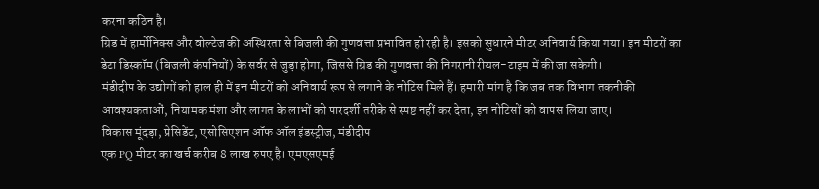करना कठिन है।
ग्रिड में हार्मोनिक्स और वोल्टेज की अस्थिरता से बिजली की गुणवत्ता प्रभावित हो रही है। इसको सुधारने मीटर अनिवार्य किया गया। इन मीटरों का डेटा डिस्कॉम (बिजली कंपनियों) के सर्वर से जुड़ा होगा, जिससे ग्रिड की गुणवत्ता की निगरानी रीयल-टाइम में की जा सकेगी।
मंडीदीप के उद्योगों को हाल ही में इन मीटरों को अनिवार्य रूप से लगाने के नोटिस मिले हैं। हमारी मांग है कि जब तक विभाग तकनीकी आवश्यकताओं, नियामक मंशा और लागत के लाभों को पारदर्शी तरीके से स्पष्ट नहीं कर देता, इन नोटिसों को वापस लिया जाए।
विकास मूंदड़ा, प्रेसिडेंट, एसोसिएशन ऑफ ऑल इंडस्ट्रीज, मंडीदीप
एक PQ मीटर का खर्च करीब 8 लाख रुपए है। एमएसएमई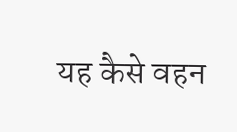यह कैसे वहन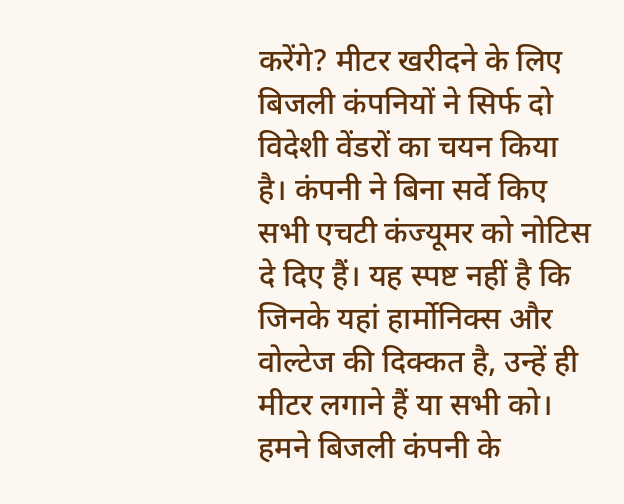करेंगे? मीटर खरीदने के लिए बिजली कंपनियों ने सिर्फ दो विदेशी वेंडरों का चयन किया है। कंपनी ने बिना सर्वे किए सभी एचटी कंज्यूमर को नोटिस दे दिए हैं। यह स्पष्ट नहीं है कि जिनके यहां हार्मोनिक्स और वोल्टेज की दिक्कत है, उन्हें ही मीटर लगाने हैं या सभी को। हमने बिजली कंपनी के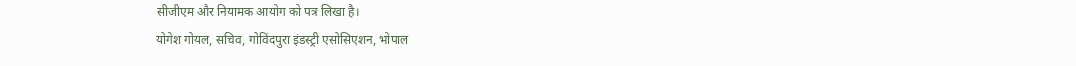सीजीएम और नियामक आयोग को पत्र लिखा है।
योगेश गोयल, सचिव, गोविंदपुरा इंडस्ट्री एसोसिएशन, भोपाल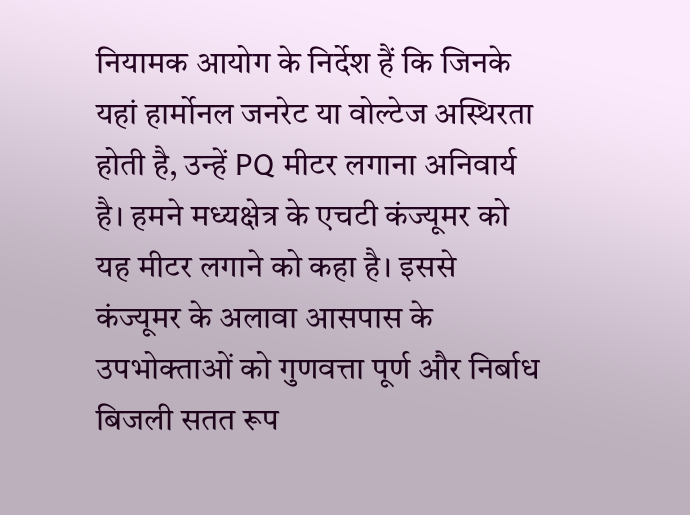नियामक आयोग के निर्देश हैं कि जिनके यहां हार्मोनल जनरेट या वोल्टेज अस्थिरता होती है, उन्हें PQ मीटर लगाना अनिवार्य है। हमने मध्यक्षेत्र के एचटी कंज्यूमर को यह मीटर लगाने को कहा है। इससे कंज्यूमर के अलावा आसपास के उपभोक्ताओं को गुणवत्ता पूर्ण और निर्बाध बिजली सतत रूप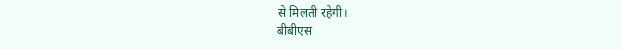से मिलती रहेगी।
बीबीएस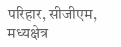परिहार, सीजीएम, मध्यक्षेत्र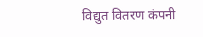विद्युत वितरण कंपनी